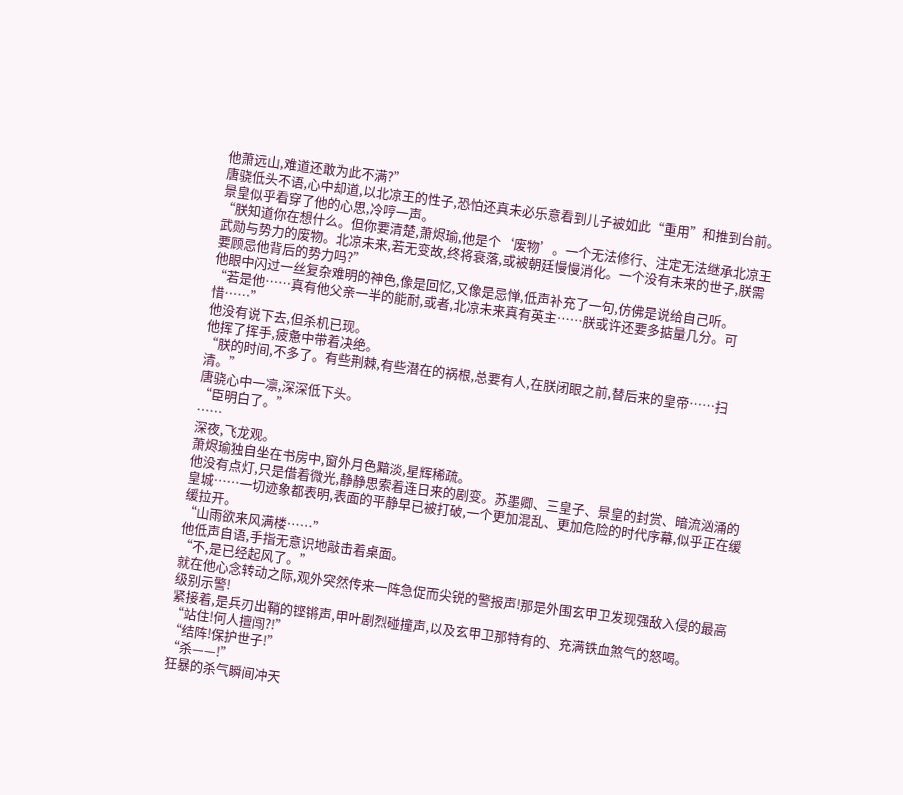他萧远山,难道还敢为此不满?”
唐骁低头不语,心中却道,以北凉王的性子,恐怕还真未必乐意看到儿子被如此“重用”和推到台前。
景皇似乎看穿了他的心思,冷哼一声。
“朕知道你在想什么。但你要清楚,萧烬瑜,他是个‘废物’。一个无法修行、注定无法继承北凉王武勋与势力的废物。北凉未来,若无变故,终将衰落,或被朝廷慢慢消化。一个没有未来的世子,朕需要顾忌他背后的势力吗?”
他眼中闪过一丝复杂难明的神色,像是回忆,又像是忌惮,低声补充了一句,仿佛是说给自己听。
“若是他……真有他父亲一半的能耐,或者,北凉未来真有英主……朕或许还要多掂量几分。可惜……”
他没有说下去,但杀机已现。
他挥了挥手,疲惫中带着决绝。
“朕的时间,不多了。有些荆棘,有些潜在的祸根,总要有人,在朕闭眼之前,替后来的皇帝……扫清。”
唐骁心中一凛,深深低下头。
“臣明白了。”
……
深夜,飞龙观。
萧烬瑜独自坐在书房中,窗外月色黯淡,星辉稀疏。
他没有点灯,只是借着微光,静静思索着连日来的剧变。苏墨卿、三皇子、景皇的封赏、暗流汹涌的皇城……一切迹象都表明,表面的平静早已被打破,一个更加混乱、更加危险的时代序幕,似乎正在缓缓拉开。
“山雨欲来风满楼……”
他低声自语,手指无意识地敲击着桌面。
“不,是已经起风了。”
就在他心念转动之际,观外突然传来一阵急促而尖锐的警报声!那是外围玄甲卫发现强敌入侵的最高级别示警!
紧接着,是兵刃出鞘的铿锵声,甲叶剧烈碰撞声,以及玄甲卫那特有的、充满铁血煞气的怒喝。
“站住!何人擅闯?!”
“结阵!保护世子!”
“杀——!”
狂暴的杀气瞬间冲天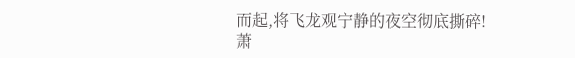而起,将飞龙观宁静的夜空彻底撕碎!
萧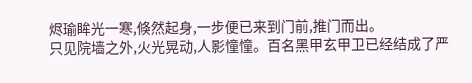烬瑜眸光一寒,倏然起身,一步便已来到门前,推门而出。
只见院墙之外,火光晃动,人影憧憧。百名黑甲玄甲卫已经结成了严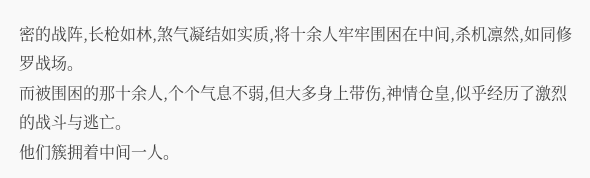密的战阵,长枪如林,煞气凝结如实质,将十余人牢牢围困在中间,杀机凛然,如同修罗战场。
而被围困的那十余人,个个气息不弱,但大多身上带伤,神情仓皇,似乎经历了激烈的战斗与逃亡。
他们簇拥着中间一人。